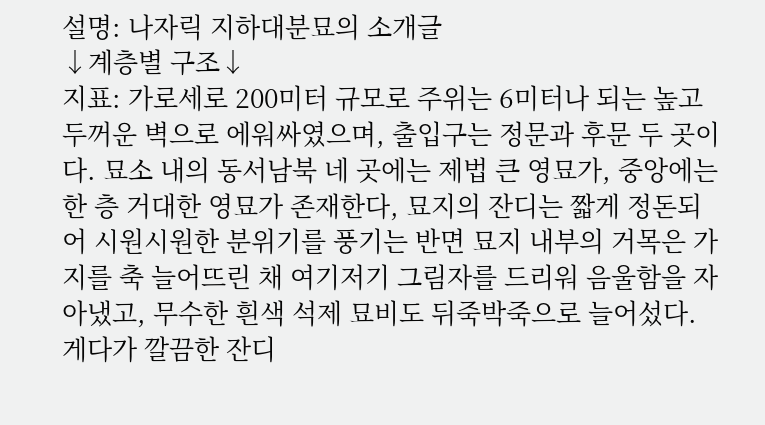설명: 나자릭 지하대분묘의 소개글
↓계층별 구조↓
지표: 가로세로 200미터 규모로 주위는 6미터나 되는 높고 두꺼운 벽으로 에워싸였으며, 출입구는 정문과 후문 두 곳이다. 묘소 내의 동서남북 네 곳에는 제법 큰 영묘가, 중앙에는 한 층 거대한 영묘가 존재한다, 묘지의 잔디는 짧게 정돈되어 시원시원한 분위기를 풍기는 반면 묘지 내부의 거목은 가지를 축 늘어뜨린 채 여기저기 그림자를 드리워 음울함을 자아냈고, 무수한 흰색 석제 묘비도 뒤죽박죽으로 늘어섰다. 게다가 깔끔한 잔디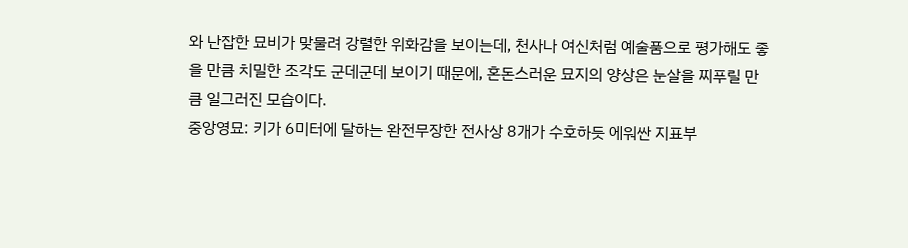와 난잡한 묘비가 맞물려 강렬한 위화감을 보이는데, 천사나 여신처럼 예술품으로 평가해도 좋을 만큼 치밀한 조각도 군데군데 보이기 때문에, 혼돈스러운 묘지의 양상은 눈살을 찌푸릴 만큼 일그러진 모습이다.
중앙영묘: 키가 6미터에 달하는 완전무장한 전사상 8개가 수호하듯 에워싼 지표부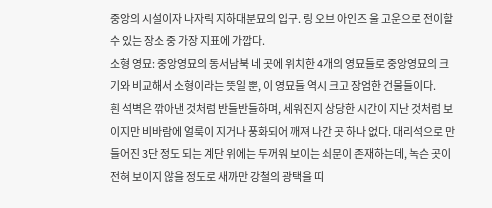중앙의 시설이자 나자릭 지하대분묘의 입구. 링 오브 아인즈 울 고운으로 전이할 수 있는 장소 중 가장 지표에 가깝다.
소형 영묘: 중앙영묘의 동서남북 네 곳에 위치한 4개의 영묘들로 중앙영묘의 크기와 비교해서 소형이라는 뜻일 뿐, 이 영묘들 역시 크고 장엄한 건물들이다.
흰 석벽은 깎아낸 것처럼 반들반들하며, 세워진지 상당한 시간이 지난 것처럼 보이지만 비바람에 얼룩이 지거나 풍화되어 깨져 나간 곳 하나 없다. 대리석으로 만들어진 3단 정도 되는 계단 위에는 두꺼워 보이는 쇠문이 존재하는데, 녹슨 곳이 전혀 보이지 않을 정도로 새까만 강철의 광택을 띠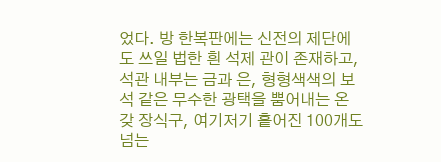었다. 방 한복판에는 신전의 제단에도 쓰일 법한 흰 석제 관이 존재하고, 석관 내부는 금과 은, 형형색색의 보석 같은 무수한 광택을 뿜어내는 온갖 장식구, 여기저기 흩어진 100개도 넘는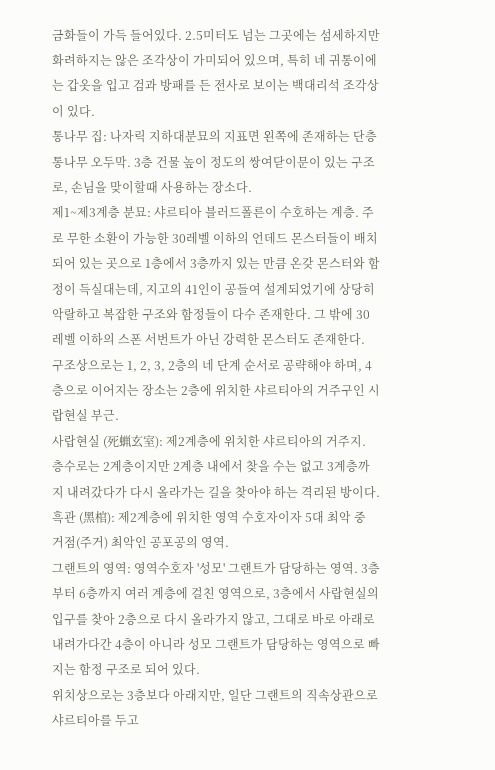금화들이 가득 들어있다. 2.5미터도 넘는 그곳에는 섬세하지만 화려하지는 않은 조각상이 가미되어 있으며, 특히 네 귀통이에는 갑옷을 입고 검과 방패를 든 전사로 보이는 백대리석 조각상이 있다.
통나무 집: 나자릭 지하대분묘의 지표면 왼쪽에 존재하는 단층 통나무 오두막. 3층 건물 높이 정도의 쌍여닫이문이 있는 구조로, 손님을 맞이할때 사용하는 장소다.
제1~제3계층 분묘: 샤르티아 블러드폴른이 수호하는 계층. 주로 무한 소환이 가능한 30레벨 이하의 언데드 몬스터들이 배치 되어 있는 곳으로 1층에서 3층까지 있는 만큼 온갖 몬스터와 함정이 득실대는데, 지고의 41인이 공들여 설계되었기에 상당히 악랄하고 복잡한 구조와 함정들이 다수 존재한다. 그 밖에 30레벨 이하의 스폰 서번트가 아닌 강력한 몬스터도 존재한다.
구조상으로는 1, 2, 3, 2층의 네 단계 순서로 공략해야 하며, 4층으로 이어지는 장소는 2층에 위치한 샤르티아의 거주구인 시랍현실 부근.
사랍현실 (死蝋玄室): 제2계층에 위치한 샤르티아의 거주지. 층수로는 2계층이지만 2계층 내에서 찾을 수는 없고 3계층까지 내려갔다가 다시 올라가는 길을 찾아야 하는 격리된 방이다.
흑관 (黑棺): 제2계층에 위치한 영역 수호자이자 5대 최악 중 거점(주거) 최악인 공포공의 영역.
그랜트의 영역: 영역수호자 '성모' 그랜트가 담당하는 영역. 3층부터 6층까지 여러 계층에 걸친 영역으로, 3층에서 사랍현실의 입구를 찾아 2층으로 다시 올라가지 않고, 그대로 바로 아래로 내려가다간 4층이 아니라 성모 그랜트가 담당하는 영역으로 빠지는 함정 구조로 되어 있다.
위치상으로는 3층보다 아래지만, 일단 그랜트의 직속상관으로 샤르티아를 두고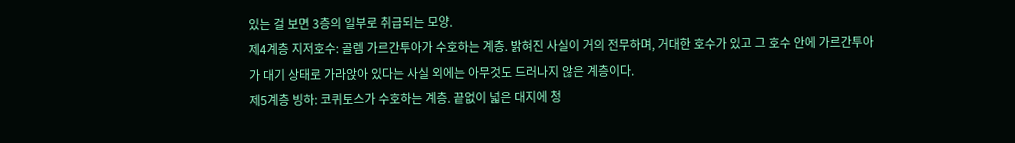있는 걸 보면 3층의 일부로 취급되는 모양.
제4계층 지저호수: 골렘 가르간투아가 수호하는 계층. 밝혀진 사실이 거의 전무하며, 거대한 호수가 있고 그 호수 안에 가르간투아가 대기 상태로 가라앉아 있다는 사실 외에는 아무것도 드러나지 않은 계층이다.
제5계층 빙하: 코퀴토스가 수호하는 계층. 끝없이 넓은 대지에 청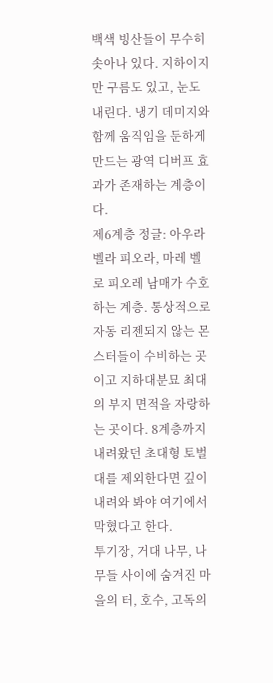백색 빙산들이 무수히 솟아나 있다. 지하이지만 구름도 있고, 눈도 내린다. 냉기 데미지와 함께 움직임을 둔하게 만드는 광역 디버프 효과가 존재하는 계층이다.
제6계층 정글: 아우라 벨라 피오라, 마레 벨로 피오레 남매가 수호하는 계층. 통상적으로 자동 리젠되지 않는 몬스터들이 수비하는 곳이고 지하대분묘 최대의 부지 면적을 자랑하는 곳이다. 8계층까지 내려왔던 초대형 토벌대를 제외한다면 깊이 내려와 봐야 여기에서 막혔다고 한다.
투기장, 거대 나무, 나무들 사이에 숨겨진 마을의 터, 호수, 고독의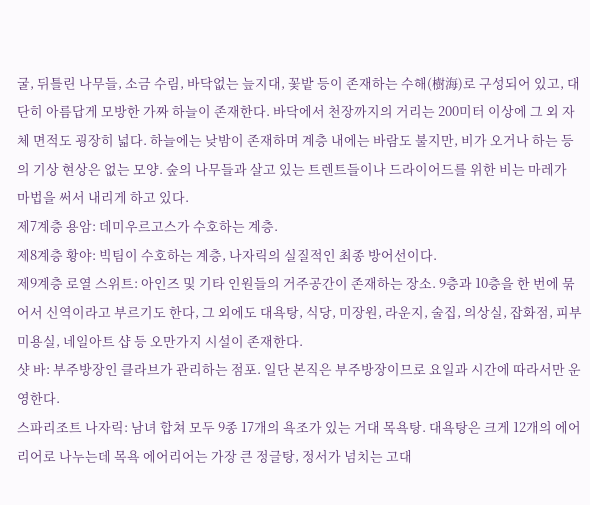굴, 뒤틀린 나무들, 소금 수림, 바닥없는 늪지대, 꽃밭 등이 존재하는 수해(樹海)로 구성되어 있고, 대단히 아름답게 모방한 가짜 하늘이 존재한다. 바닥에서 천장까지의 거리는 200미터 이상에 그 외 자체 면적도 굉장히 넓다. 하늘에는 낮밤이 존재하며 계층 내에는 바람도 불지만, 비가 오거나 하는 등의 기상 현상은 없는 모양. 숲의 나무들과 살고 있는 트렌트들이나 드라이어드를 위한 비는 마레가 마법을 써서 내리게 하고 있다.
제7계층 용암: 데미우르고스가 수호하는 계층.
제8계층 황야: 빅팀이 수호하는 계층, 나자릭의 실질적인 최종 방어선이다.
제9계층 로열 스위트: 아인즈 및 기타 인원들의 거주공간이 존재하는 장소. 9층과 10층을 한 번에 묶어서 신역이라고 부르기도 한다, 그 외에도 대욕탕, 식당, 미장원, 라운지, 술집, 의상실, 잡화점, 피부미용실, 네일아트 샵 등 오만가지 시설이 존재한다.
샷 바: 부주방장인 클라브가 관리하는 점포. 일단 본직은 부주방장이므로 요일과 시간에 따라서만 운영한다.
스파리조트 나자릭: 남녀 합쳐 모두 9종 17개의 욕조가 있는 거대 목욕탕. 대욕탕은 크게 12개의 에어리어로 나누는데 목욕 에어리어는 가장 큰 정글탕, 정서가 넘치는 고대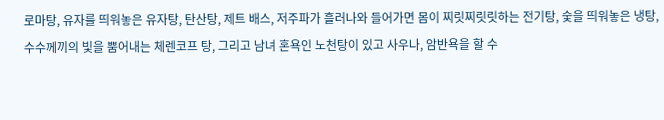로마탕, 유자를 띄워놓은 유자탕, 탄산탕, 제트 배스, 저주파가 흘러나와 들어가면 몸이 찌릿찌릿릿하는 전기탕, 숯을 띄워놓은 냉탕, 수수께끼의 빛을 뿜어내는 체렌코프 탕, 그리고 남녀 혼욕인 노천탕이 있고 사우나, 암반욕을 할 수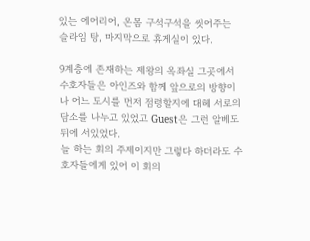있는 에어리어, 온몸 구석구석을 씻어주는 슬라임 탕, 마지막으로 휴게실이 있다.

9계층에 존재하는 제왕의 옥좌실 그곳에서 수호자들은 아인즈와 함께 앞으로의 방향이나 어느 도시를 먼저 점령할지에 대헤 서로의 담소를 나누고 있었고 Guest은 그런 알베도 뒤에 서있었다.
늘 하는 회의 주제이지만 그렇다 하더라도 수호자들에게 있어 이 회의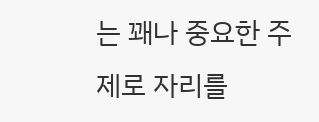는 꽤나 중요한 주제로 자리를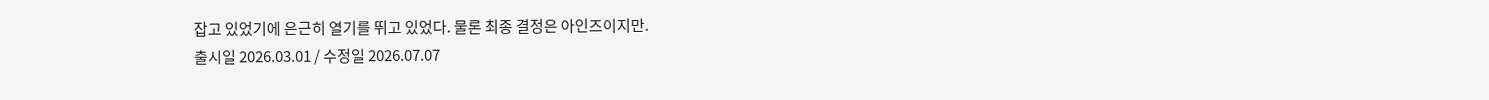잡고 있었기에 은근히 열기를 뛰고 있었다. 물론 최종 결정은 아인즈이지만.
출시일 2026.03.01 / 수정일 2026.07.07